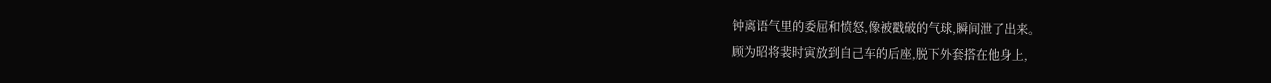钟离语气里的委屈和愤怒,像被戳破的气球,瞬间泄了出来。
顾为昭将裴时寅放到自己车的后座,脱下外套搭在他身上,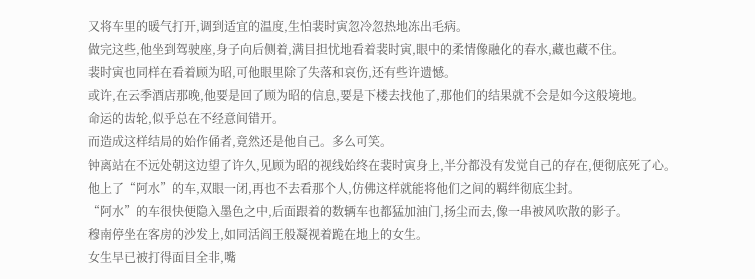又将车里的暖气打开,调到适宜的温度,生怕裴时寅忽冷忽热地冻出毛病。
做完这些,他坐到驾驶座,身子向后侧着,满目担忧地看着裴时寅,眼中的柔情像融化的春水,藏也藏不住。
裴时寅也同样在看着顾为昭,可他眼里除了失落和哀伤,还有些许遗憾。
或许,在云季酒店那晚,他要是回了顾为昭的信息,要是下楼去找他了,那他们的结果就不会是如今这般境地。
命运的齿轮,似乎总在不经意间错开。
而造成这样结局的始作俑者,竟然还是他自己。多么可笑。
钟离站在不远处朝这边望了许久,见顾为昭的视线始终在裴时寅身上,半分都没有发觉自己的存在,便彻底死了心。
他上了“阿水”的车,双眼一闭,再也不去看那个人,仿佛这样就能将他们之间的羁绊彻底尘封。
“阿水”的车很快便隐入墨色之中,后面跟着的数辆车也都猛加油门,扬尘而去,像一串被风吹散的影子。
穆南停坐在客房的沙发上,如同活阎王般凝视着跪在地上的女生。
女生早已被打得面目全非,嘴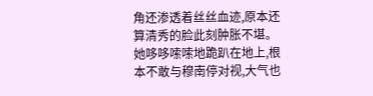角还渗透着丝丝血迹,原本还算清秀的脸此刻肿胀不堪。
她哆哆嗦嗦地跪趴在地上,根本不敢与穆南停对视,大气也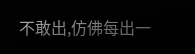不敢出,仿佛每出一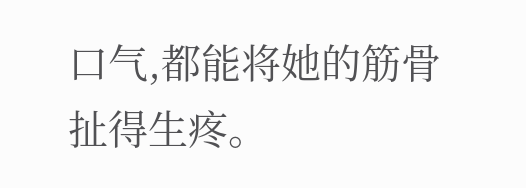口气,都能将她的筋骨扯得生疼。